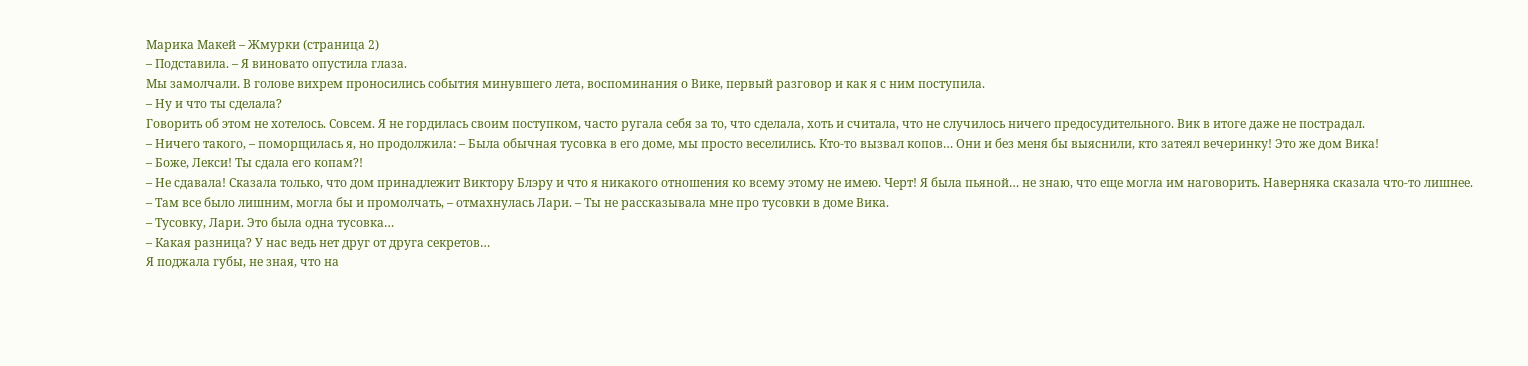Марика Макей – Жмурки (страница 2)
– Подставила. – Я виновато опустила глаза.
Мы замолчали. В голове вихрем проносились события минувшего лета, воспоминания о Вике, первый разговор и как я с ним поступила.
– Ну и что ты сделала?
Говорить об этом не хотелось. Совсем. Я не гордилась своим поступком, часто ругала себя за то, что сделала, хоть и считала, что не случилось ничего предосудительного. Вик в итоге даже не пострадал.
– Ничего такого, – поморщилась я, но продолжила: – Была обычная тусовка в его доме, мы просто веселились. Кто-то вызвал копов… Они и без меня бы выяснили, кто затеял вечеринку! Это же дом Вика!
– Боже, Лекси! Ты сдала его копам?!
– Не сдавала! Сказала только, что дом принадлежит Виктору Блэру и что я никакого отношения ко всему этому не имею. Черт! Я была пьяной… не знаю, что еще могла им наговорить. Наверняка сказала что-то лишнее.
– Там все было лишним, могла бы и промолчать, – отмахнулась Лари. – Ты не рассказывала мне про тусовки в доме Вика.
– Тусовку, Лари. Это была одна тусовка…
– Какая разница? У нас ведь нет друг от друга секретов…
Я поджала губы, не зная, что на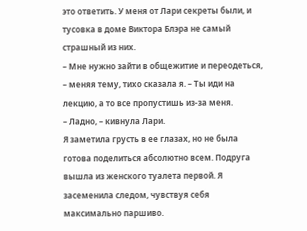это ответить. У меня от Лари секреты были, и тусовка в доме Виктора Блэра не самый страшный из них.
– Мне нужно зайти в общежитие и переодеться, – меняя тему, тихо сказала я. – Ты иди на лекцию, а то все пропустишь из-за меня.
– Ладно, – кивнула Лари.
Я заметила грусть в ее глазах, но не была готова поделиться абсолютно всем. Подруга вышла из женского туалета первой. Я засеменила следом, чувствуя себя максимально паршиво.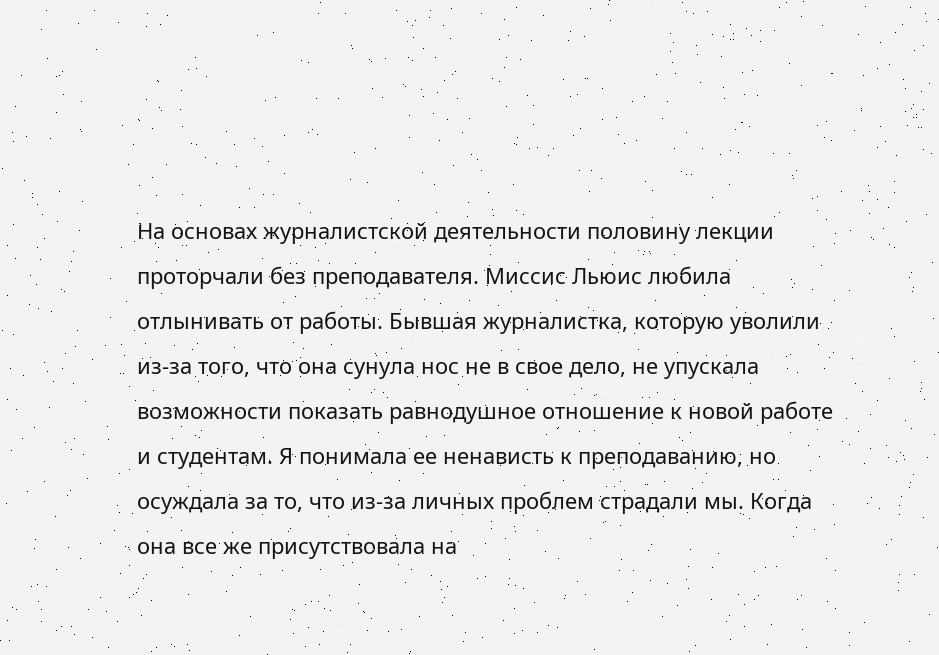На основах журналистской деятельности половину лекции проторчали без преподавателя. Миссис Льюис любила отлынивать от работы. Бывшая журналистка, которую уволили из-за того, что она сунула нос не в свое дело, не упускала возможности показать равнодушное отношение к новой работе и студентам. Я понимала ее ненависть к преподаванию, но осуждала за то, что из-за личных проблем страдали мы. Когда она все же присутствовала на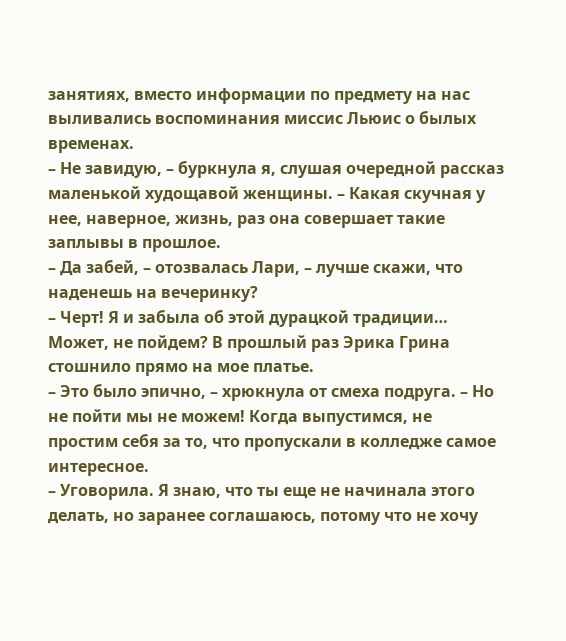занятиях, вместо информации по предмету на нас выливались воспоминания миссис Льюис о былых временах.
– Не завидую, – буркнула я, слушая очередной рассказ маленькой худощавой женщины. – Какая скучная у нее, наверное, жизнь, раз она совершает такие заплывы в прошлое.
– Да забей, – отозвалась Лари, – лучше скажи, что наденешь на вечеринку?
– Черт! Я и забыла об этой дурацкой традиции… Может, не пойдем? В прошлый раз Эрика Грина стошнило прямо на мое платье.
– Это было эпично, – хрюкнула от смеха подруга. – Но не пойти мы не можем! Когда выпустимся, не простим себя за то, что пропускали в колледже самое интересное.
– Уговорила. Я знаю, что ты еще не начинала этого делать, но заранее соглашаюсь, потому что не хочу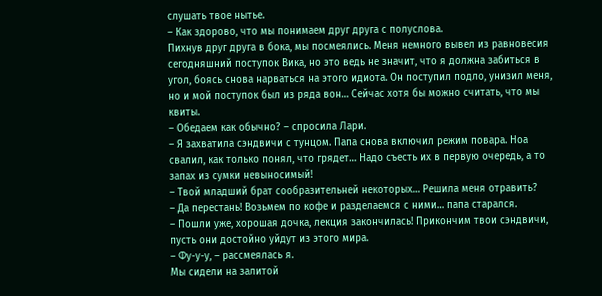слушать твое нытье.
– Как здорово, что мы понимаем друг друга с полуслова.
Пихнув друг друга в бока, мы посмеялись. Меня немного вывел из равновесия сегодняшний поступок Вика, но это ведь не значит, что я должна забиться в угол, боясь снова нарваться на этого идиота. Он поступил подло, унизил меня, но и мой поступок был из ряда вон… Сейчас хотя бы можно считать, что мы квиты.
– Обедаем как обычно? – спросила Лари.
– Я захватила сэндвичи с тунцом. Папа снова включил режим повара. Ноа свалил, как только понял, что грядет… Надо съесть их в первую очередь, а то запах из сумки невыносимый!
– Твой младший брат сообразительней некоторых… Решила меня отравить?
– Да перестань! Возьмем по кофе и разделаемся с ними… папа старался.
– Пошли уже, хорошая дочка, лекция закончилась! Прикончим твои сэндвичи, пусть они достойно уйдут из этого мира.
– Фу-у-у, – рассмеялась я.
Мы сидели на залитой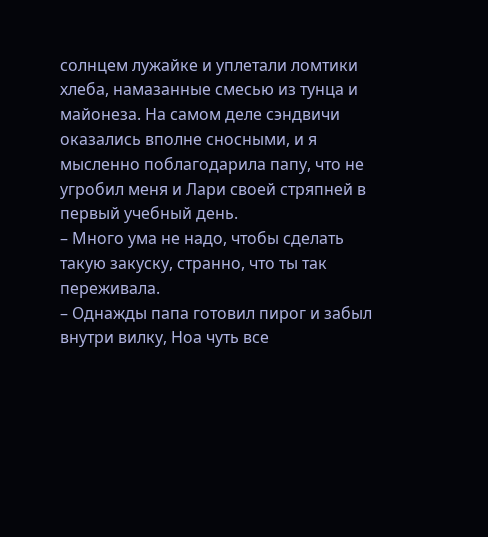солнцем лужайке и уплетали ломтики хлеба, намазанные смесью из тунца и майонеза. На самом деле сэндвичи оказались вполне сносными, и я мысленно поблагодарила папу, что не угробил меня и Лари своей стряпней в первый учебный день.
– Много ума не надо, чтобы сделать такую закуску, странно, что ты так переживала.
– Однажды папа готовил пирог и забыл внутри вилку, Ноа чуть все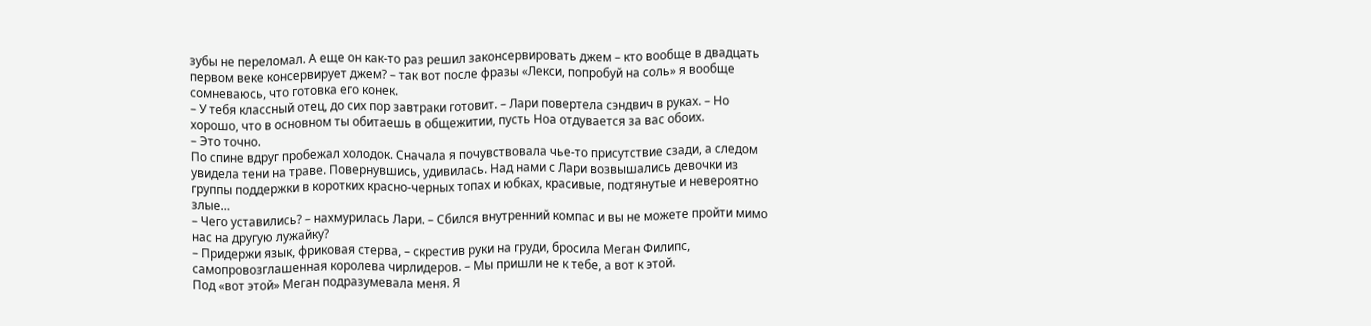зубы не переломал. А еще он как-то раз решил законсервировать джем – кто вообще в двадцать первом веке консервирует джем? – так вот после фразы «Лекси, попробуй на соль» я вообще сомневаюсь, что готовка его конек.
– У тебя классный отец, до сих пор завтраки готовит. – Лари повертела сэндвич в руках. – Но хорошо, что в основном ты обитаешь в общежитии, пусть Ноа отдувается за вас обоих.
– Это точно.
По спине вдруг пробежал холодок. Сначала я почувствовала чье-то присутствие сзади, а следом увидела тени на траве. Повернувшись, удивилась. Над нами с Лари возвышались девочки из группы поддержки в коротких красно-черных топах и юбках, красивые, подтянутые и невероятно злые…
– Чего уставились? – нахмурилась Лари. – Сбился внутренний компас и вы не можете пройти мимо нас на другую лужайку?
– Придержи язык, фриковая стерва, – скрестив руки на груди, бросила Меган Филипс, самопровозглашенная королева чирлидеров. – Мы пришли не к тебе, а вот к этой.
Под «вот этой» Меган подразумевала меня. Я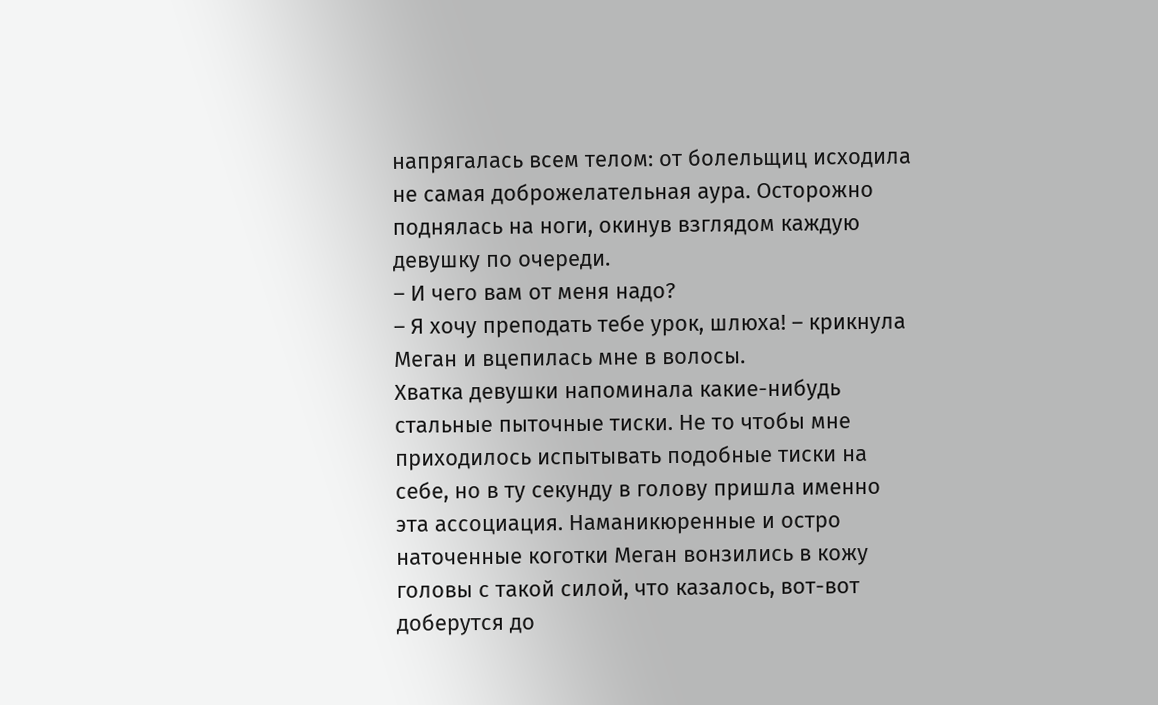напрягалась всем телом: от болельщиц исходила не самая доброжелательная аура. Осторожно поднялась на ноги, окинув взглядом каждую девушку по очереди.
– И чего вам от меня надо?
– Я хочу преподать тебе урок, шлюха! – крикнула Меган и вцепилась мне в волосы.
Хватка девушки напоминала какие-нибудь стальные пыточные тиски. Не то чтобы мне приходилось испытывать подобные тиски на себе, но в ту секунду в голову пришла именно эта ассоциация. Наманикюренные и остро наточенные коготки Меган вонзились в кожу головы с такой силой, что казалось, вот-вот доберутся до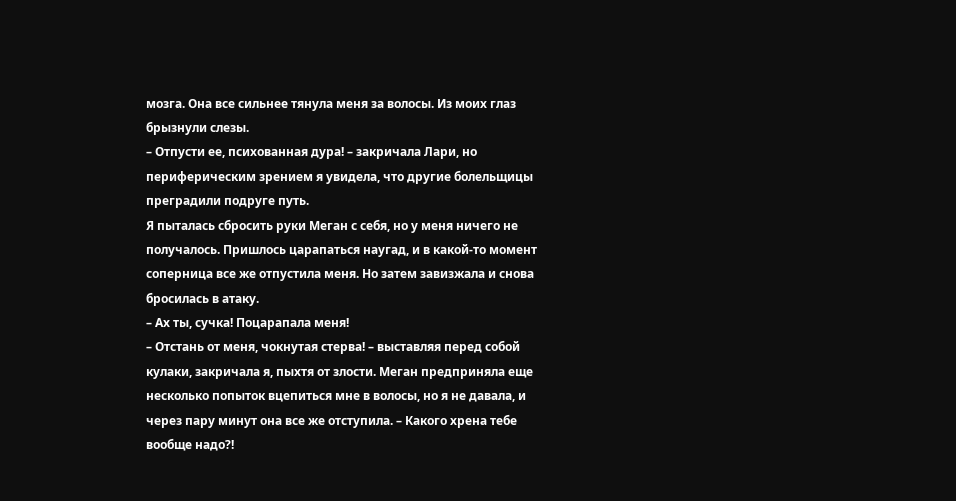мозга. Она все сильнее тянула меня за волосы. Из моих глаз брызнули слезы.
– Отпусти ее, психованная дура! – закричала Лари, но периферическим зрением я увидела, что другие болельщицы преградили подруге путь.
Я пыталась сбросить руки Меган с себя, но у меня ничего не получалось. Пришлось царапаться наугад, и в какой-то момент соперница все же отпустила меня. Но затем завизжала и снова бросилась в атаку.
– Ах ты, сучка! Поцарапала меня!
– Отстань от меня, чокнутая стерва! – выставляя перед собой кулаки, закричала я, пыхтя от злости. Меган предприняла еще несколько попыток вцепиться мне в волосы, но я не давала, и через пару минут она все же отступила. – Какого хрена тебе вообще надо?!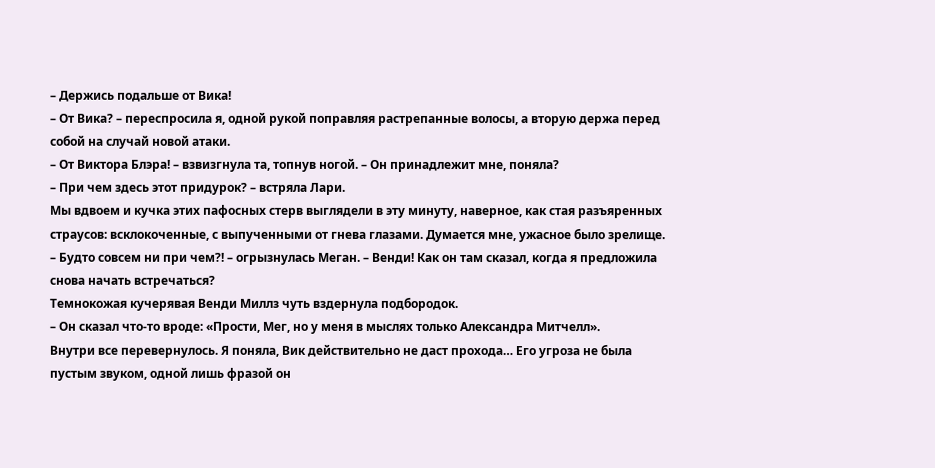– Держись подальше от Вика!
– От Вика? – переспросила я, одной рукой поправляя растрепанные волосы, а вторую держа перед собой на случай новой атаки.
– От Виктора Блэра! – взвизгнула та, топнув ногой. – Он принадлежит мне, поняла?
– При чем здесь этот придурок? – встряла Лари.
Мы вдвоем и кучка этих пафосных стерв выглядели в эту минуту, наверное, как стая разъяренных страусов: всклокоченные, с выпученными от гнева глазами. Думается мне, ужасное было зрелище.
– Будто совсем ни при чем?! – огрызнулась Меган. – Венди! Как он там сказал, когда я предложила снова начать встречаться?
Темнокожая кучерявая Венди Миллз чуть вздернула подбородок.
– Он сказал что-то вроде: «Прости, Мег, но у меня в мыслях только Александра Митчелл».
Внутри все перевернулось. Я поняла, Вик действительно не даст прохода… Его угроза не была пустым звуком, одной лишь фразой он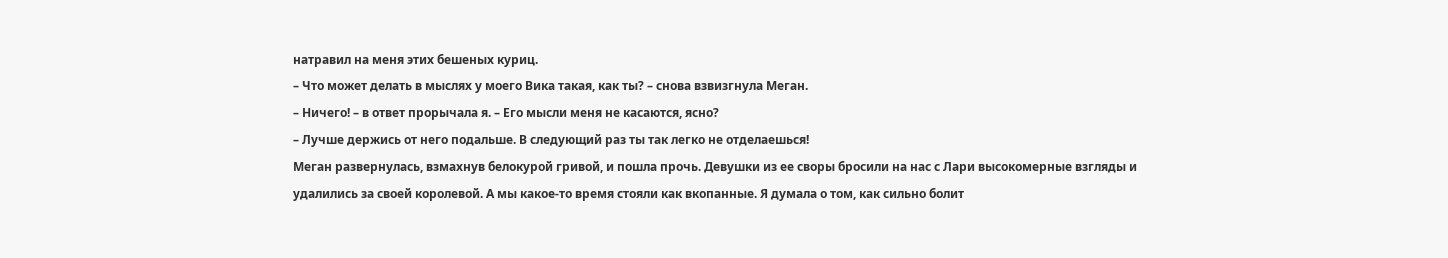натравил на меня этих бешеных куриц.
– Что может делать в мыслях у моего Вика такая, как ты? – снова взвизгнула Меган.
– Ничего! – в ответ прорычала я. – Его мысли меня не касаются, ясно?
– Лучше держись от него подальше. В следующий раз ты так легко не отделаешься!
Меган развернулась, взмахнув белокурой гривой, и пошла прочь. Девушки из ее своры бросили на нас с Лари высокомерные взгляды и удалились за своей королевой. А мы какое-то время стояли как вкопанные. Я думала о том, как сильно болит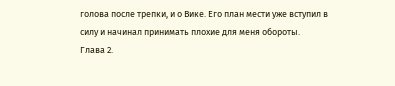голова после трепки, и о Вике. Его план мести уже вступил в силу и начинал принимать плохие для меня обороты.
Глава 2.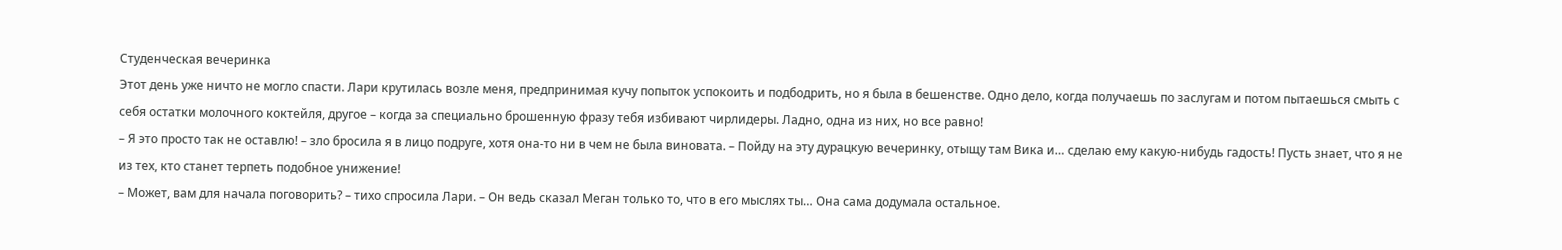Студенческая вечеринка
Этот день уже ничто не могло спасти. Лари крутилась возле меня, предпринимая кучу попыток успокоить и подбодрить, но я была в бешенстве. Одно дело, когда получаешь по заслугам и потом пытаешься смыть с себя остатки молочного коктейля, другое – когда за специально брошенную фразу тебя избивают чирлидеры. Ладно, одна из них, но все равно!
– Я это просто так не оставлю! – зло бросила я в лицо подруге, хотя она-то ни в чем не была виновата. – Пойду на эту дурацкую вечеринку, отыщу там Вика и… сделаю ему какую-нибудь гадость! Пусть знает, что я не из тех, кто станет терпеть подобное унижение!
– Может, вам для начала поговорить? – тихо спросила Лари. – Он ведь сказал Меган только то, что в его мыслях ты… Она сама додумала остальное.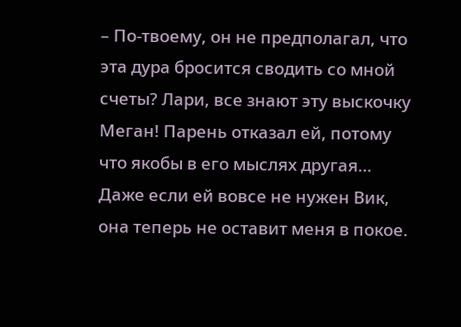– По-твоему, он не предполагал, что эта дура бросится сводить со мной счеты? Лари, все знают эту выскочку Меган! Парень отказал ей, потому что якобы в его мыслях другая… Даже если ей вовсе не нужен Вик, она теперь не оставит меня в покое.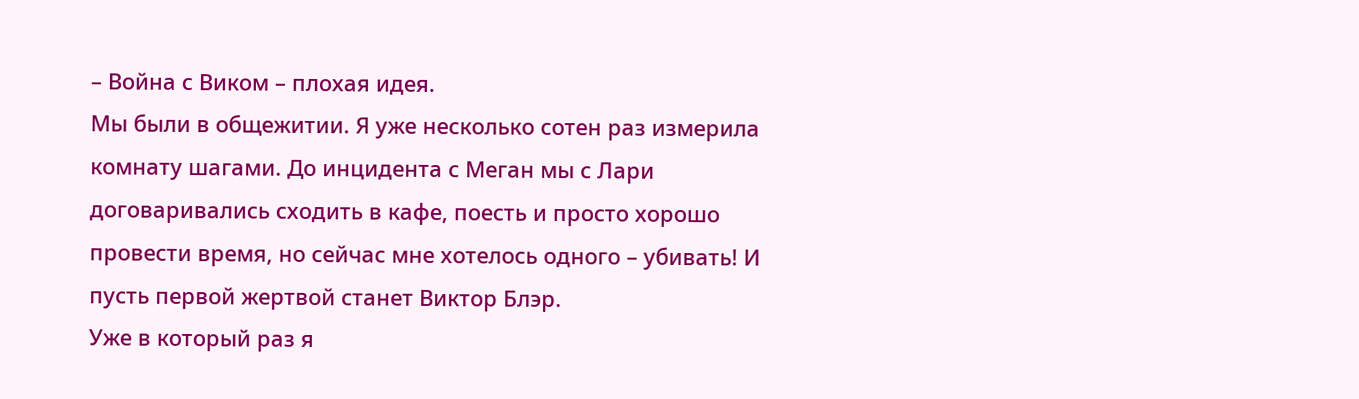– Война с Виком – плохая идея.
Мы были в общежитии. Я уже несколько сотен раз измерила комнату шагами. До инцидента с Меган мы с Лари договаривались сходить в кафе, поесть и просто хорошо провести время, но сейчас мне хотелось одного – убивать! И пусть первой жертвой станет Виктор Блэр.
Уже в который раз я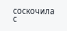соскочила с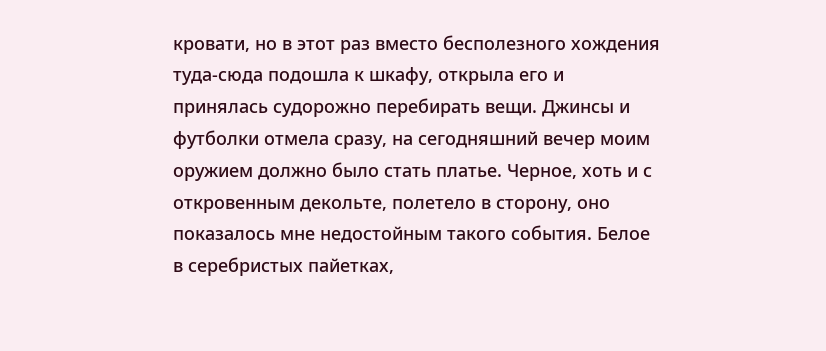кровати, но в этот раз вместо бесполезного хождения туда-сюда подошла к шкафу, открыла его и принялась судорожно перебирать вещи. Джинсы и футболки отмела сразу, на сегодняшний вечер моим оружием должно было стать платье. Черное, хоть и с откровенным декольте, полетело в сторону, оно показалось мне недостойным такого события. Белое в серебристых пайетках,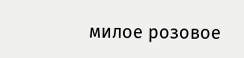милое розовое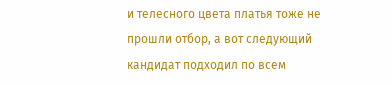и телесного цвета платья тоже не прошли отбор, а вот следующий кандидат подходил по всем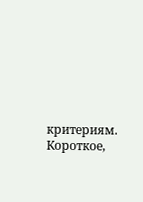критериям. Короткое,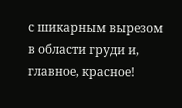с шикарным вырезом в области груди и, главное, красное!